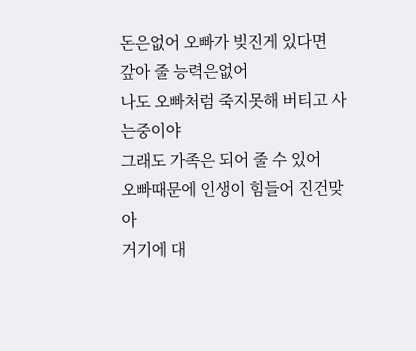돈은없어 오빠가 빚진게 있다면
갚아 줄 능력은없어
나도 오빠처럼 죽지못해 버티고 사는중이야
그래도 가족은 되어 줄 수 있어
오빠때문에 인생이 힘들어 진건맞아
거기에 대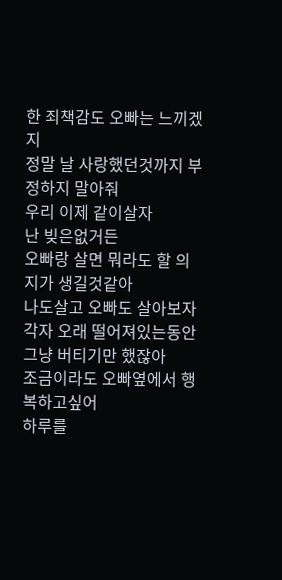한 죄책감도 오빠는 느끼겠지
정말 날 사랑했던것까지 부정하지 말아줘
우리 이제 같이살자
난 빚은없거든
오빠랑 살면 뭐라도 할 의지가 생길것같아
나도살고 오빠도 살아보자
각자 오래 떨어져있는동안 그냥 버티기만 했잖아
조금이라도 오빠옆에서 행복하고싶어
하루를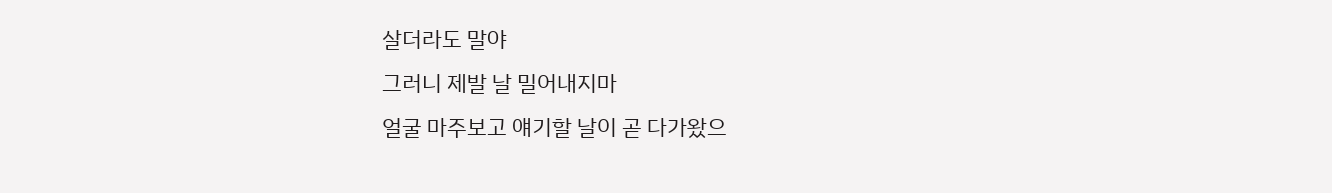살더라도 말야
그러니 제발 날 밀어내지마
얼굴 마주보고 얘기할 날이 곧 다가왔으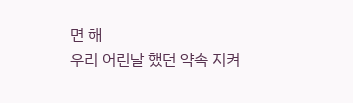면 해
우리 어린날 했던 약속 지켜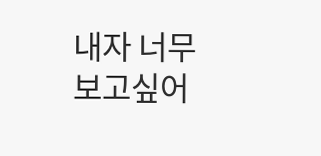내자 너무 보고싶어